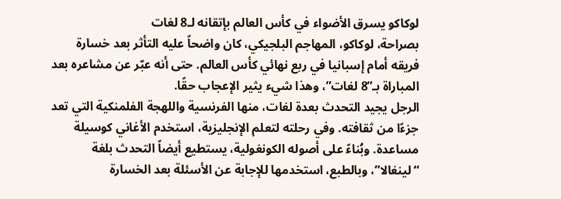لوكاكو يسرق الأضواء في كأس العالم بإتقانه لـ8 لغات
بصراحة، لوكاكو، المهاجم البلجيكي، كان واضحاً عليه التأثر بعد خسارة فريقه أمام إسبانيا في ربع نهائي كأس العالم. حتى أنه عبّر عن مشاعره بعد المباراة بـ”8 لغات”، وهذا شيء يثير الإعجاب حقًا.
الرجل يجيد التحدث بعدة لغات، منها الفرنسية واللهجة الفلمنكية التي تعد جزءًا من ثقافته. وفي رحلته لتعلم الإنجليزية، استخدم الأغاني كوسيلة مساعدة. وبُناءً على أصوله الكونغولية، يستطيع أيضاً التحدث بلغة “لينغالا”، وبالطبع، استخدمها للإجابة عن الأسئلة بعد الخسارة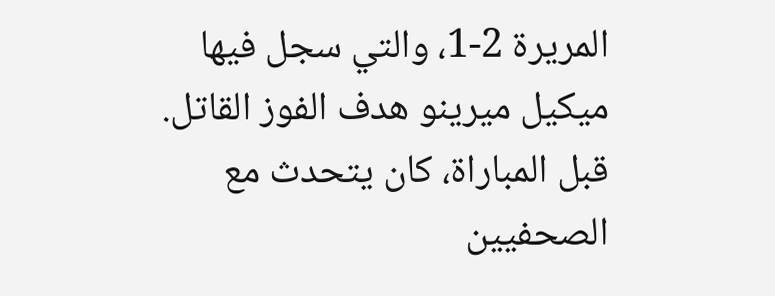المريرة 2-1، والتي سجل فيها ميكيل ميرينو هدف الفوز القاتل.
قبل المباراة، كان يتحدث مع الصحفيين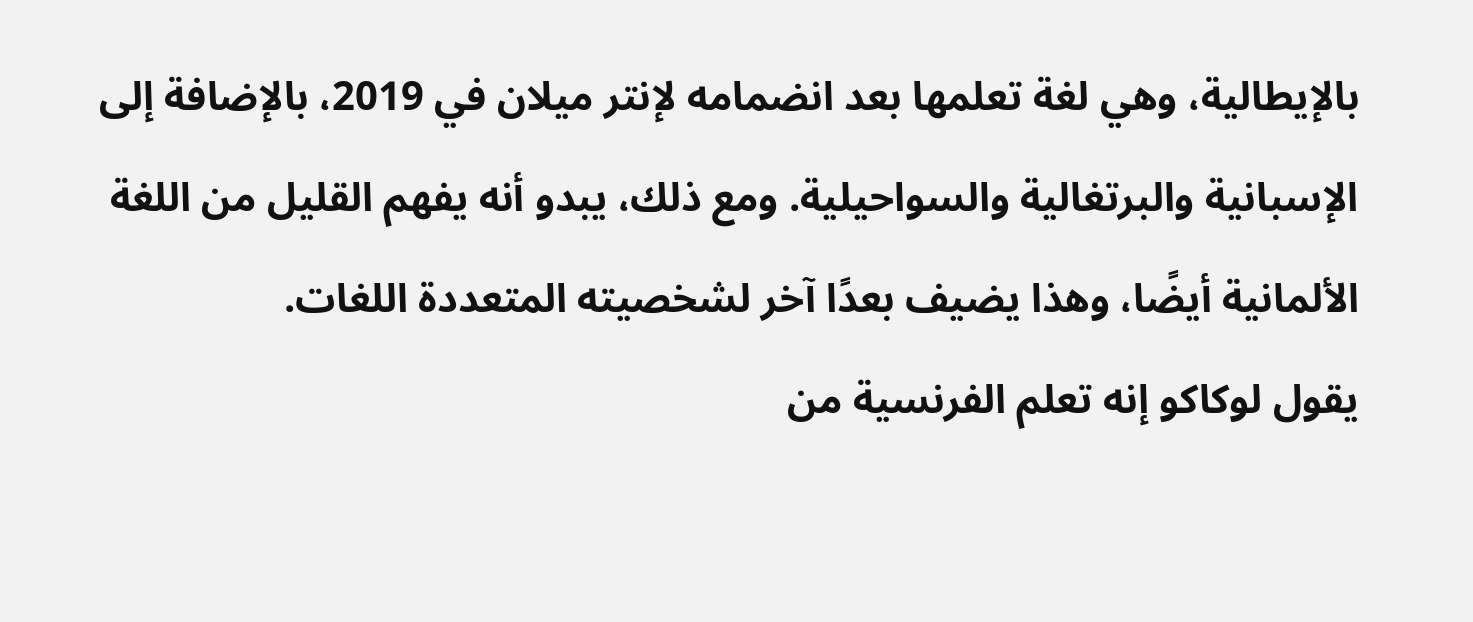بالإيطالية، وهي لغة تعلمها بعد انضمامه لإنتر ميلان في 2019، بالإضافة إلى الإسبانية والبرتغالية والسواحيلية. ومع ذلك، يبدو أنه يفهم القليل من اللغة الألمانية أيضًا، وهذا يضيف بعدًا آخر لشخصيته المتعددة اللغات.
يقول لوكاكو إنه تعلم الفرنسية من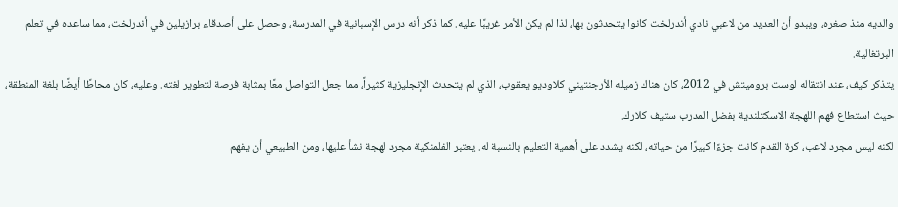والديه منذ صغره، ويبدو أن العديد من لاعبي نادي أندرلخت كانوا يتحدثون بها، لذا لم يكن الأمر غريبًا عليه. كما ذكر أنه درس الإسبانية في المدرسة، وحصل على أصدقاء برازيلين في أندرلخت، مما ساعده في تعلم البرتغالية.
يتذكر كيف، عند انتقاله لوست بروميتش في 2012، كان هناك زميله الأرجنتيني كلاوديو يعقوب، الذي لم يتحدث الإنجليزية كثيراً، مما جعل التواصل معًا بمثابة فرصة لتطوير لغته. وعليه، كان محاطًا أيضًا بلغة المنطقة، حيث استطاع فهم اللهجة الاسكتلندية بفضل المدرب ستيف كلارك.
لكنه ليس مجرد لاعب، كرة القدم كانت جزءًا كبيرًا من حياته، لكنه يشدد على أهمية التعليم بالنسبة له. يعتبر الفلمنكية مجرد لهجة نشأ عليها، ومن الطبيعي أن يفهم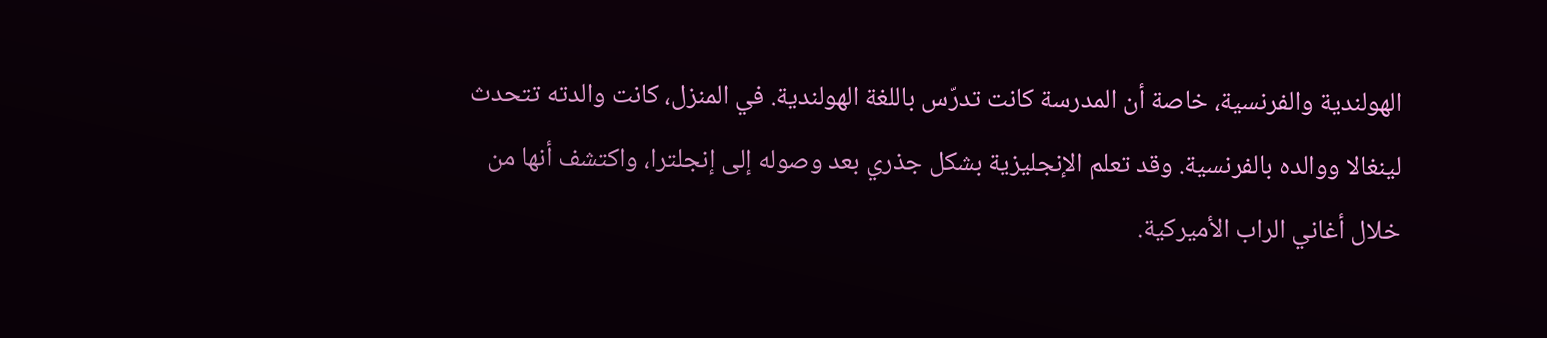الهولندية والفرنسية، خاصة أن المدرسة كانت تدرّس باللغة الهولندية. في المنزل، كانت والدته تتحدث لينغالا ووالده بالفرنسية. وقد تعلم الإنجليزية بشكل جذري بعد وصوله إلى إنجلترا، واكتشف أنها من خلال أغاني الراب الأميركية.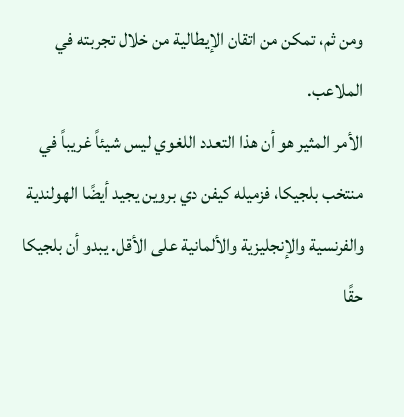ومن ثم، تمكن من اتقان الإيطالية من خلال تجربته في الملاعب.
الأمر المثير هو أن هذا التعدد اللغوي ليس شيئاً غريباً في منتخب بلجيكا، فزميله كيفن دي بروين يجيد أيضًا الهولندية والفرنسية والإنجليزية والألمانية على الأقل. يبدو أن بلجيكا حقًا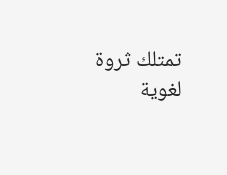تمتلك ثروة لغوية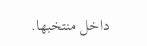داخل منتخبها.